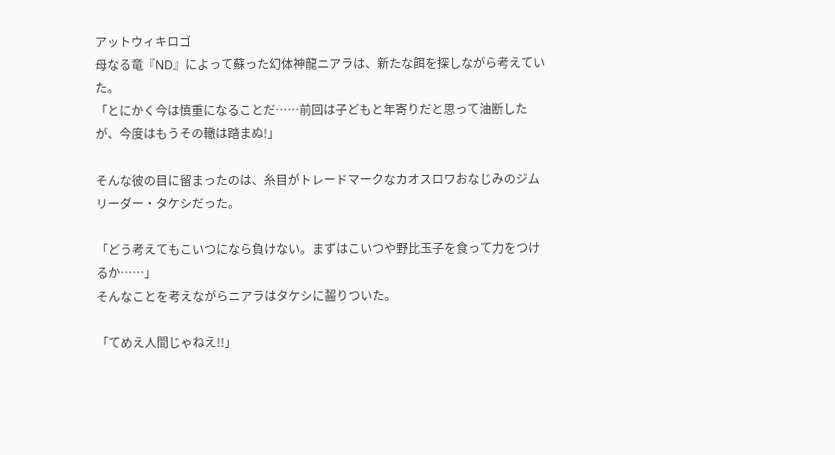アットウィキロゴ
母なる竜『ND』によって蘇った幻体神龍ニアラは、新たな餌を探しながら考えていた。
「とにかく今は慎重になることだ……前回は子どもと年寄りだと思って油断したが、今度はもうその轍は踏まぬ!」

そんな彼の目に留まったのは、糸目がトレードマークなカオスロワおなじみのジムリーダー・タケシだった。

「どう考えてもこいつになら負けない。まずはこいつや野比玉子を食って力をつけるか……」
そんなことを考えながらニアラはタケシに齧りついた。

「てめえ人間じゃねえ!!」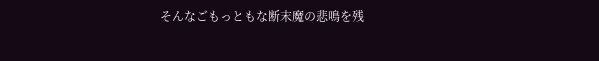そんなごもっともな断末魔の悲鳴を残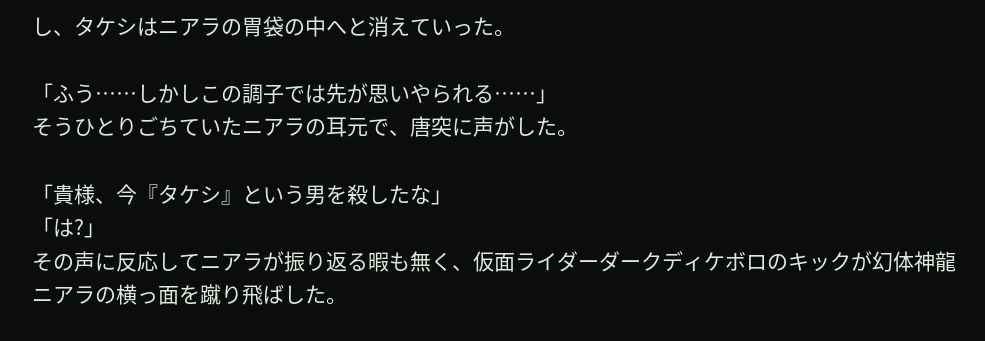し、タケシはニアラの胃袋の中へと消えていった。

「ふう……しかしこの調子では先が思いやられる……」
そうひとりごちていたニアラの耳元で、唐突に声がした。

「貴様、今『タケシ』という男を殺したな」
「は?」
その声に反応してニアラが振り返る暇も無く、仮面ライダーダークディケボロのキックが幻体神龍ニアラの横っ面を蹴り飛ばした。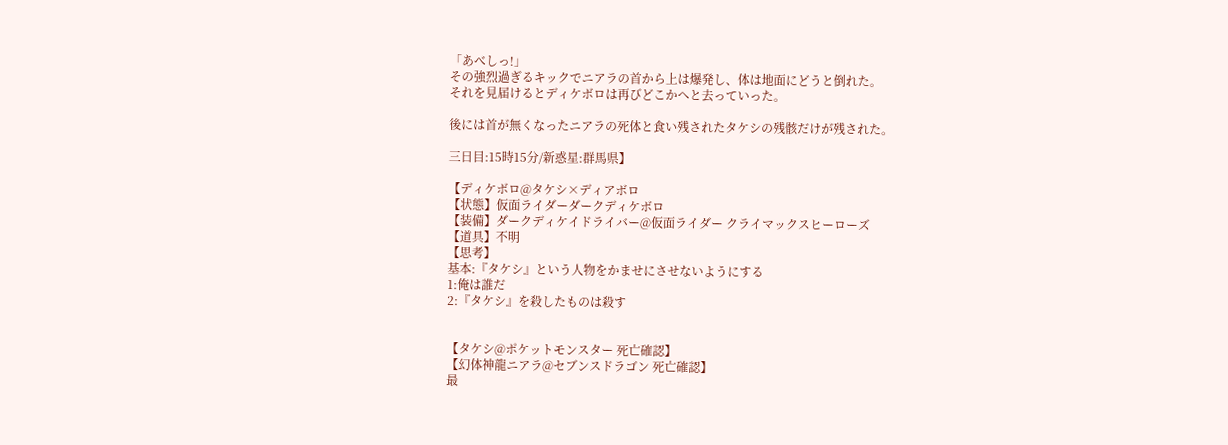「あべしっ!」
その強烈過ぎるキックでニアラの首から上は爆発し、体は地面にどうと倒れた。
それを見届けるとディケボロは再びどこかへと去っていった。

後には首が無くなったニアラの死体と食い残されたタケシの残骸だけが残された。

三日目:15時15分/新惑星:群馬県】

【ディケボロ@タケシ×ディアボロ
【状態】仮面ライダーダークディケボロ
【装備】ダークディケイドライバー@仮面ライダー クライマックスヒーローズ
【道具】不明
【思考】
基本:『タケシ』という人物をかませにさせないようにする
1:俺は誰だ
2:『タケシ』を殺したものは殺す


【タケシ@ポケットモンスター 死亡確認】
【幻体神龍ニアラ@セブンスドラゴン 死亡確認】
最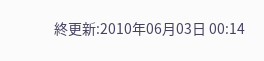終更新:2010年06月03日 00:14